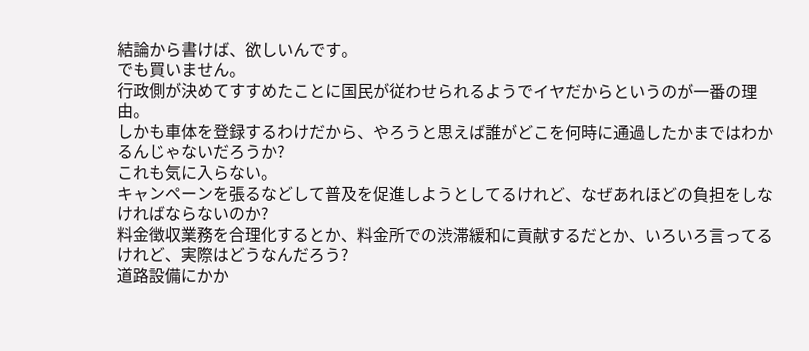結論から書けば、欲しいんです。
でも買いません。
行政側が決めてすすめたことに国民が従わせられるようでイヤだからというのが一番の理由。
しかも車体を登録するわけだから、やろうと思えば誰がどこを何時に通過したかまではわかるんじゃないだろうか?
これも気に入らない。
キャンペーンを張るなどして普及を促進しようとしてるけれど、なぜあれほどの負担をしなければならないのか?
料金徴収業務を合理化するとか、料金所での渋滞緩和に貢献するだとか、いろいろ言ってるけれど、実際はどうなんだろう?
道路設備にかか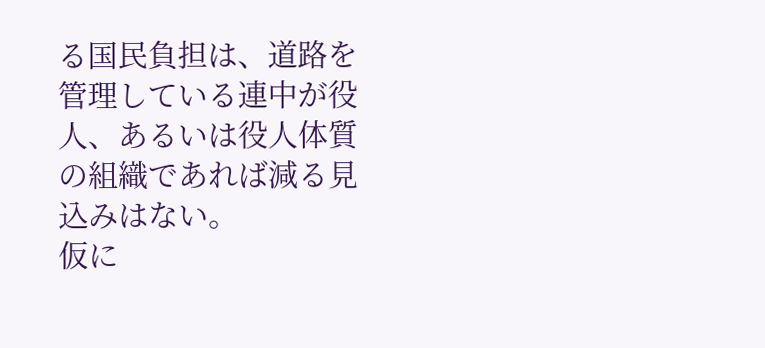る国民負担は、道路を管理している連中が役人、あるいは役人体質の組織であれば減る見込みはない。
仮に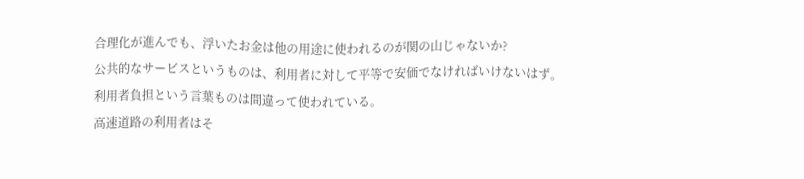合理化が進んでも、浮いたお金は他の用途に使われるのが関の山じゃないか?
公共的なサービスというものは、利用者に対して平等で安価でなければいけないはず。
利用者負担という言葉ものは間違って使われている。
高速道路の利用者はそ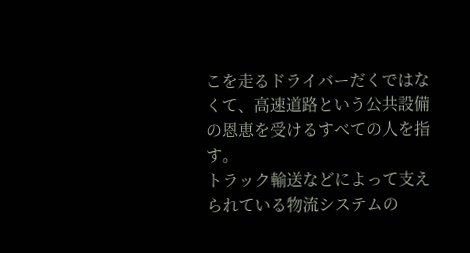こを走るドライバーだくではなくて、高速道路という公共設備の恩恵を受けるすべての人を指す。
トラック輸送などによって支えられている物流システムの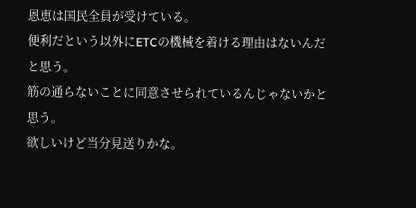恩恵は国民全員が受けている。
便利だという以外にETCの機械を着ける理由はないんだと思う。
筋の通らないことに同意させられているんじゃないかと思う。
欲しいけど当分見送りかな。